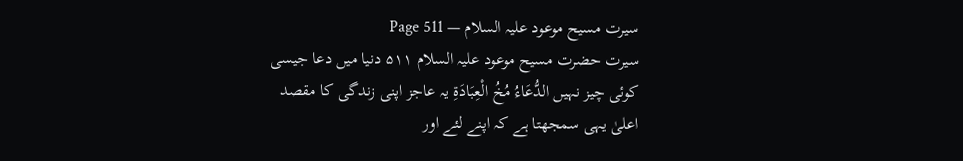سیرت مسیح موعود علیہ السلام — Page 511
سیرت حضرت مسیح موعود علیہ السلام ۵۱۱ دنیا میں دعا جیسی کوئی چیز نہیں الدُّعَاءُ مُخُ الْعِبَادَةِ یہ عاجز اپنی زندگی کا مقصد اعلیٰ یہی سمجھتا ہے کہ اپنے لئے اور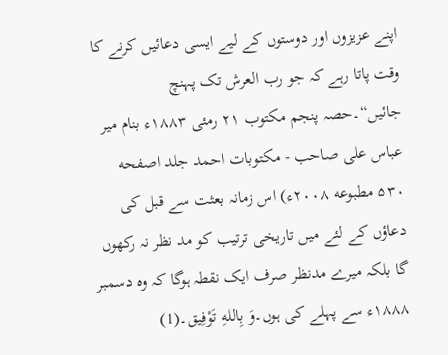اپنے عزیزوں اور دوستوں کے لیے ایسی دعائیں کرنے کا وقت پاتا رہے کہ جو رب العرش تک پہنچ جائیں“۔حصہ پنجم مکتوب ۲۱ رمئی ۱۸۸۳ء بنام میر عباس علی صاحب - مکتوبات احمد جلد اصفحه ۵۳۰ مطبوعه ۲۰۰۸ء) اس زمانہ بعثت سے قبل کی دعاؤں کے لئے میں تاریخی ترتیب کو مد نظر نہ رکھوں گا بلکہ میرے مدنظر صرف ایک نقطہ ہوگا کہ وہ دسمبر ۱۸۸۸ء سے پہلے کی ہوں۔وَ بِاللهِ تَوْفِیق۔(1)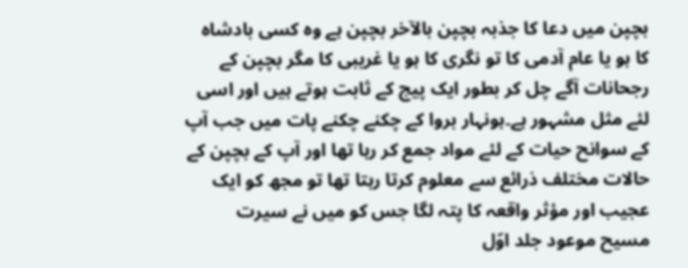بچپن میں دعا کا جذبہ بچپن بالآخر بچپن ہے وہ کسی بادشاہ کا ہو یا عام آدمی کا تو نگری کا ہو یا غریبی کا مگر بچپن کے رجحانات آگے چل کر بطور ایک پیج کے ثابت ہوتے ہیں اور اسی لئے مثل مشہور ہے۔ہونہار بروا کے چکنے چکنے پات میں جب آپ کے سوانح حیات کے لئے مواد جمع کر رہا تھا اور آپ کے بچپن کے حالات مختلف ذرائع سے معلوم کرتا رہتا تھا تو مجھ کو ایک عجیب اور مؤثر واقعہ کا پتہ لگا جس کو میں نے سیرت مسیح موعود جلد اوّل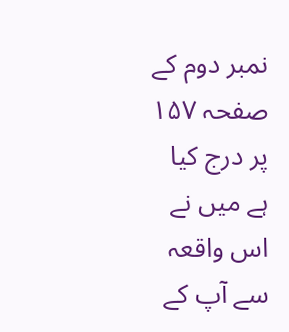نمبر دوم کے صفحہ ۱۵۷ پر درج کیا ہے میں نے اس واقعہ سے آپ کے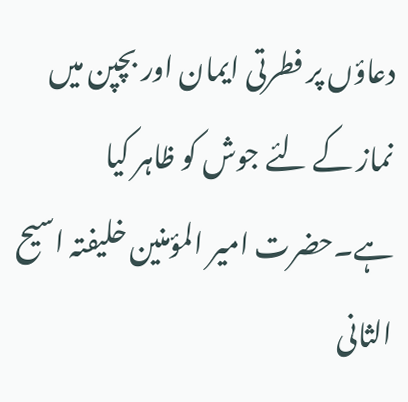دعاؤں پر فطرتی ایمان اور بچپن میں نماز کے لئے جوش کو ظاہر کیا ہے۔حضرت امیر المؤمنین خلیفتہ اسیح الثانی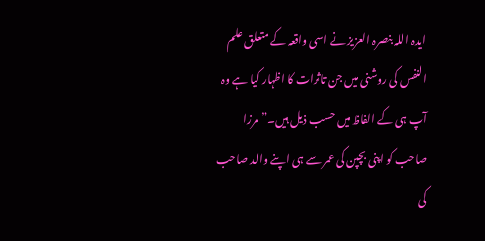ایدہ اللہ بنصرہ العزیز نے اسی واقعہ کے متعلق علم النفس کی روشنی میں جن تاثرات کا اظہار کیا ہے وہ آپ ہی کے الفاظ میں حسب ذیل ہیں۔”مرزا صاحب کو اپنی بچپن کی عمر سے ہی اپنے والد صاحب کی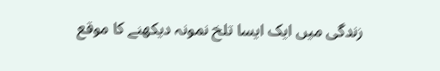زندگی میں ایک ایسا تلخ نمونہ دیکھنے کا موقع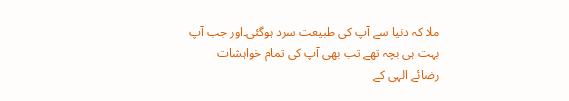ملا کہ دنیا سے آپ کی طبیعت سرد ہوگئی۔اور جب آپ بہت ہی بچہ تھے تب بھی آپ کی تمام خواہشات رضائے الہی کے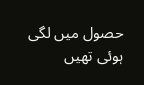حصول میں لگی ہوئی تھیں